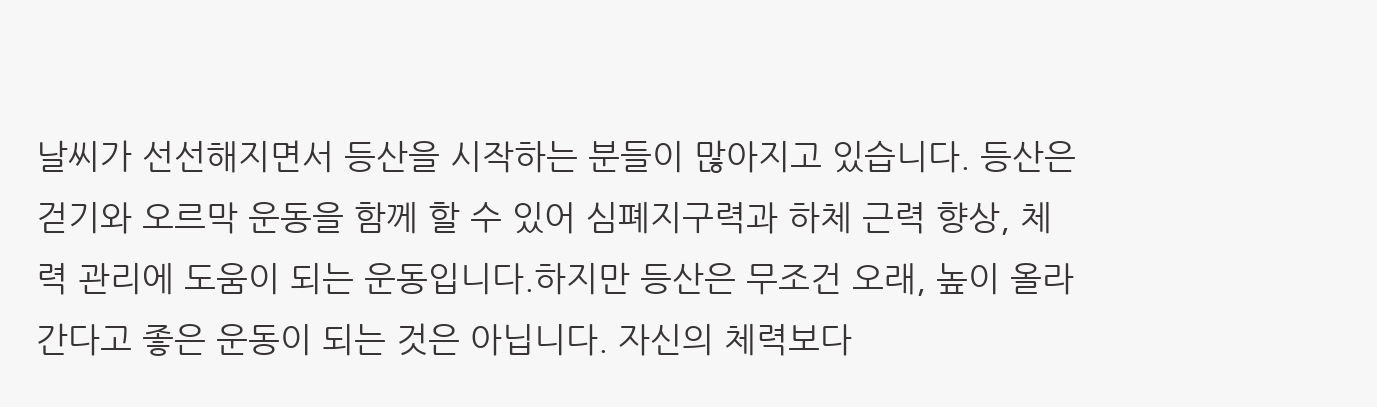날씨가 선선해지면서 등산을 시작하는 분들이 많아지고 있습니다. 등산은 걷기와 오르막 운동을 함께 할 수 있어 심폐지구력과 하체 근력 향상, 체력 관리에 도움이 되는 운동입니다.하지만 등산은 무조건 오래, 높이 올라간다고 좋은 운동이 되는 것은 아닙니다. 자신의 체력보다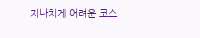지나치게 어려운 코스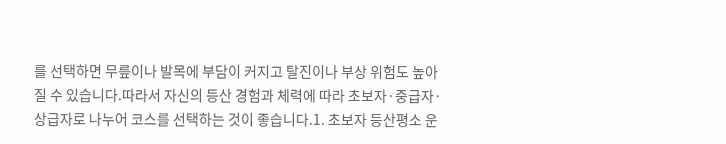를 선택하면 무릎이나 발목에 부담이 커지고 탈진이나 부상 위험도 높아질 수 있습니다.따라서 자신의 등산 경험과 체력에 따라 초보자·중급자·상급자로 나누어 코스를 선택하는 것이 좋습니다.1. 초보자 등산평소 운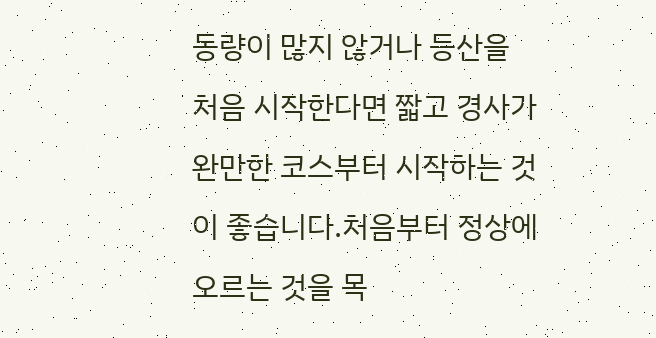동량이 많지 않거나 등산을 처음 시작한다면 짧고 경사가 완만한 코스부터 시작하는 것이 좋습니다.처음부터 정상에 오르는 것을 목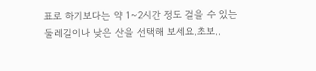표로 하기보다는 약 1~2시간 정도 걸을 수 있는 둘레길이나 낮은 산을 선택해 보세요.초보..